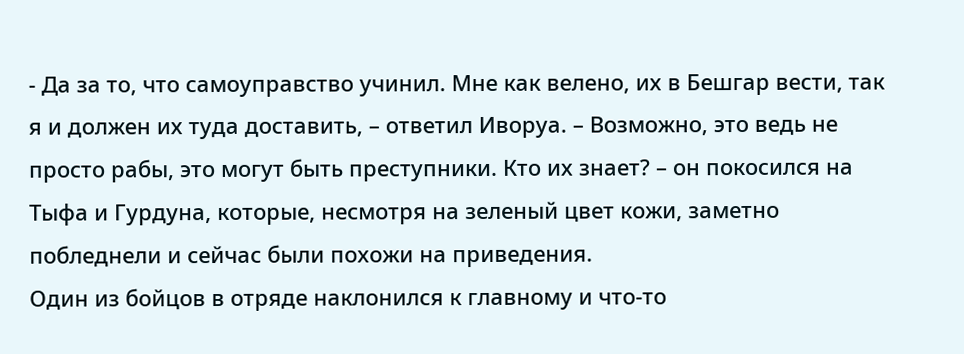- Да за то, что самоуправство учинил. Мне как велено, их в Бешгар вести, так я и должен их туда доставить, – ответил Иворуа. – Возможно, это ведь не просто рабы, это могут быть преступники. Кто их знает? – он покосился на Тыфа и Гурдуна, которые, несмотря на зеленый цвет кожи, заметно побледнели и сейчас были похожи на приведения.
Один из бойцов в отряде наклонился к главному и что-то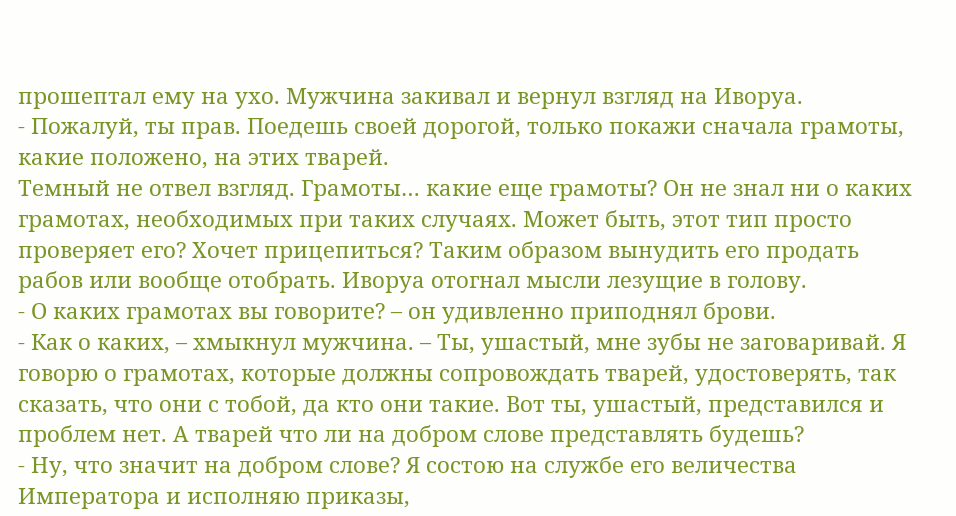прошептал ему на ухо. Мужчина закивал и вернул взгляд на Иворуа.
- Пожалуй, ты прав. Поедешь своей дорогой, только покажи сначала грамоты, какие положено, на этих тварей.
Темный не отвел взгляд. Грамоты… какие еще грамоты? Он не знал ни о каких грамотах, необходимых при таких случаях. Может быть, этот тип просто проверяет его? Хочет прицепиться? Таким образом вынудить его продать рабов или вообще отобрать. Иворуа отогнал мысли лезущие в голову.
- О каких грамотах вы говорите? – он удивленно приподнял брови.
- Как о каких, – хмыкнул мужчина. – Ты, ушастый, мне зубы не заговаривай. Я говорю о грамотах, которые должны сопровождать тварей, удостоверять, так сказать, что они с тобой, да кто они такие. Вот ты, ушастый, представился и проблем нет. А тварей что ли на добром слове представлять будешь?
- Ну, что значит на добром слове? Я состою на службе его величества Императора и исполняю приказы,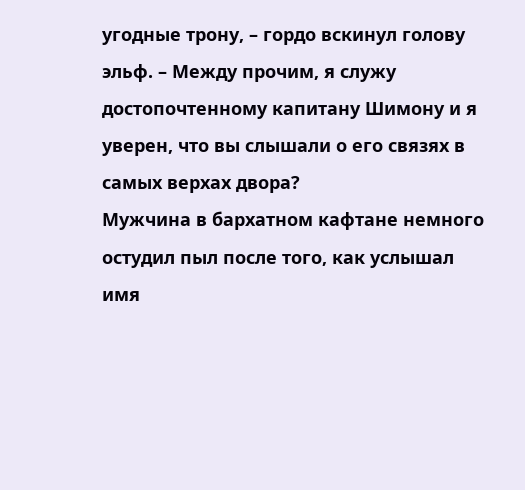угодные трону, – гордо вскинул голову эльф. – Между прочим, я служу достопочтенному капитану Шимону и я уверен, что вы слышали о его связях в самых верхах двора?
Мужчина в бархатном кафтане немного остудил пыл после того, как услышал имя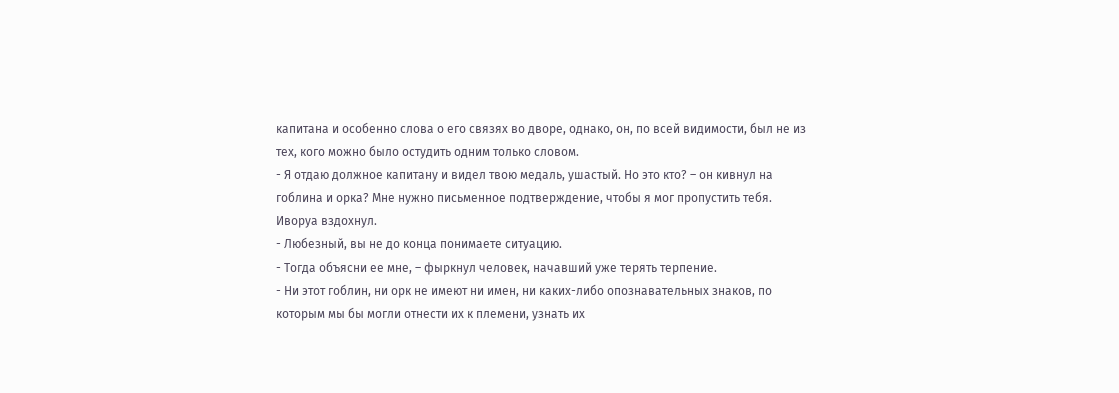капитана и особенно слова о его связях во дворе, однако, он, по всей видимости, был не из тех, кого можно было остудить одним только словом.
- Я отдаю должное капитану и видел твою медаль, ушастый. Но это кто? – он кивнул на гоблина и орка? Мне нужно письменное подтверждение, чтобы я мог пропустить тебя.
Иворуа вздохнул.
- Любезный, вы не до конца понимаете ситуацию.
- Тогда объясни ее мне, – фыркнул человек, начавший уже терять терпение.
- Ни этот гоблин, ни орк не имеют ни имен, ни каких-либо опознавательных знаков, по которым мы бы могли отнести их к племени, узнать их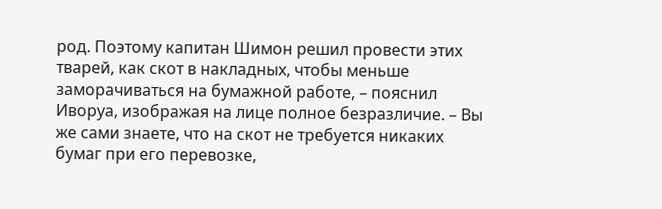род. Поэтому капитан Шимон решил провести этих тварей, как скот в накладных, чтобы меньше заморачиваться на бумажной работе, – пояснил Иворуа, изображая на лице полное безразличие. – Вы же сами знаете, что на скот не требуется никаких бумаг при его перевозке,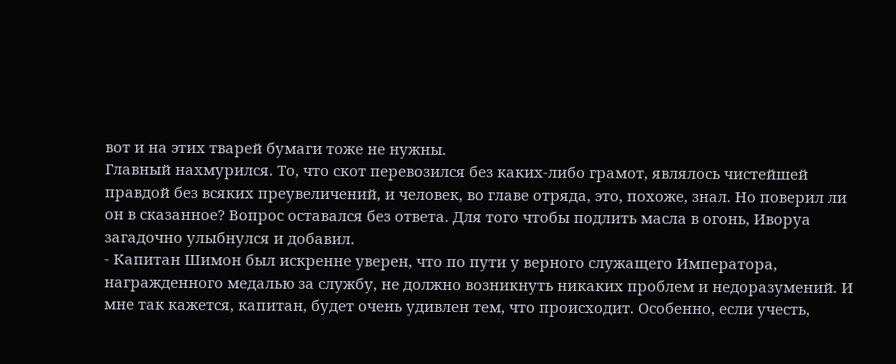вот и на этих тварей бумаги тоже не нужны.
Главный нахмурился. То, что скот перевозился без каких-либо грамот, являлось чистейшей правдой без всяких преувеличений, и человек, во главе отряда, это, похоже, знал. Но поверил ли он в сказанное? Вопрос оставался без ответа. Для того чтобы подлить масла в огонь, Иворуа загадочно улыбнулся и добавил.
- Капитан Шимон был искренне уверен, что по пути у верного служащего Императора, награжденного медалью за службу, не должно возникнуть никаких проблем и недоразумений. И мне так кажется, капитан, будет очень удивлен тем, что происходит. Особенно, если учесть,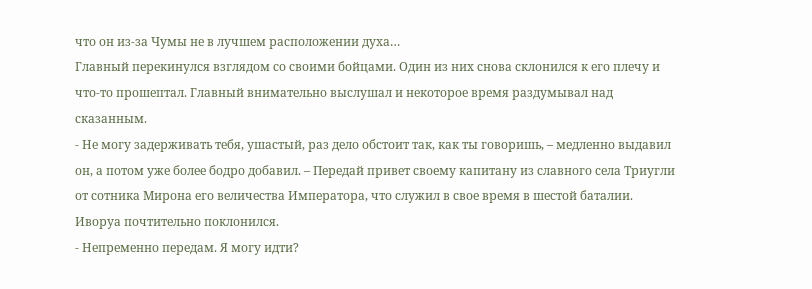что он из-за Чумы не в лучшем расположении духа…
Главный перекинулся взглядом со своими бойцами. Один из них снова склонился к его плечу и что-то прошептал. Главный внимательно выслушал и некоторое время раздумывал над сказанным.
- Не могу задерживать тебя, ушастый, раз дело обстоит так, как ты говоришь, – медленно выдавил он, а потом уже более бодро добавил. – Передай привет своему капитану из славного села Триугли от сотника Мирона его величества Императора, что служил в свое время в шестой баталии.
Иворуа почтительно поклонился.
- Непременно передам. Я могу идти?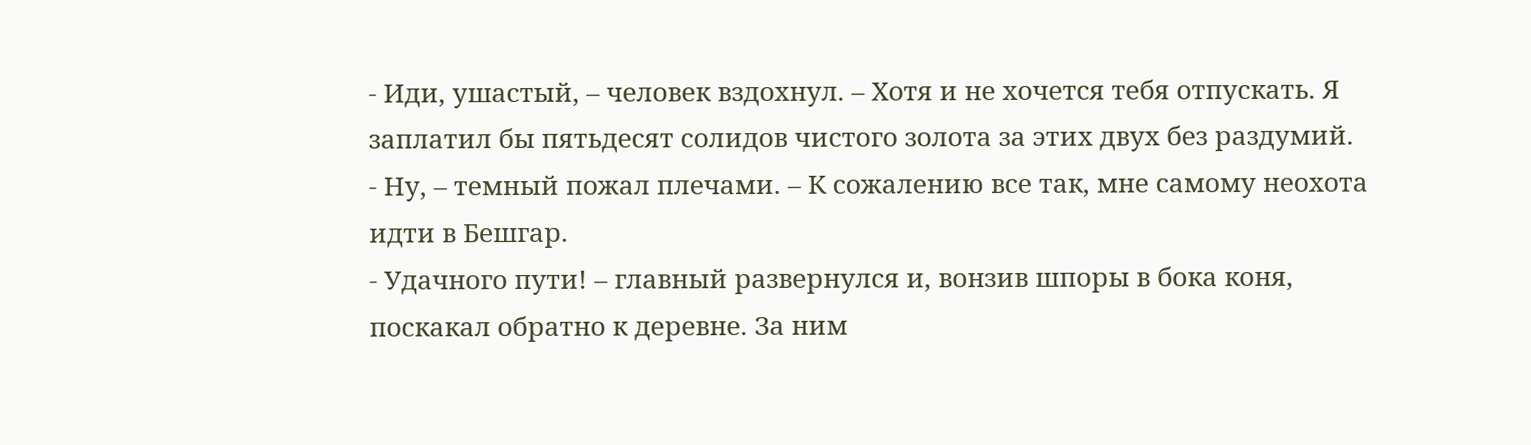- Иди, ушастый, – человек вздохнул. – Хотя и не хочется тебя отпускать. Я заплатил бы пятьдесят солидов чистого золота за этих двух без раздумий.
- Ну, – темный пожал плечами. – К сожалению все так, мне самому неохота идти в Бешгар.
- Удачного пути! – главный развернулся и, вонзив шпоры в бока коня, поскакал обратно к деревне. За ним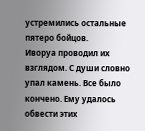устремились остальные пятеро бойцов.
Иворуа проводил их взглядом. С души словно упал камень. Все было кончено. Ему удалось обвести этих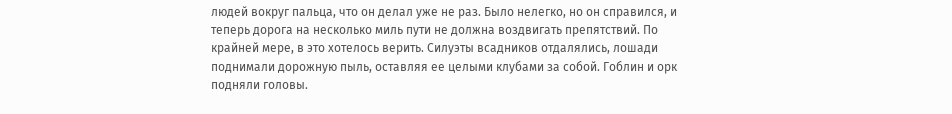людей вокруг пальца, что он делал уже не раз. Было нелегко, но он справился, и теперь дорога на несколько миль пути не должна воздвигать препятствий. По крайней мере, в это хотелось верить. Силуэты всадников отдалялись, лошади поднимали дорожную пыль, оставляя ее целыми клубами за собой. Гоблин и орк подняли головы.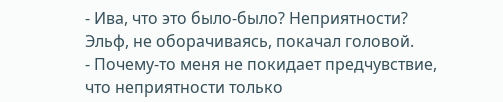- Ива, что это было-было? Неприятности?
Эльф, не оборачиваясь, покачал головой.
- Почему-то меня не покидает предчувствие, что неприятности только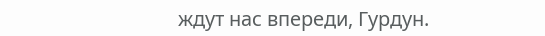ждут нас впереди, Гурдун.